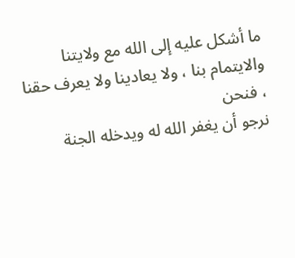ما أشكل عليه إلى الله مع ولايتنا والايتمام بنا ، ولا يعادينا ولا يعرف حقنا ، فنحن
نرجو أن يغفر الله له ويدخله الجنة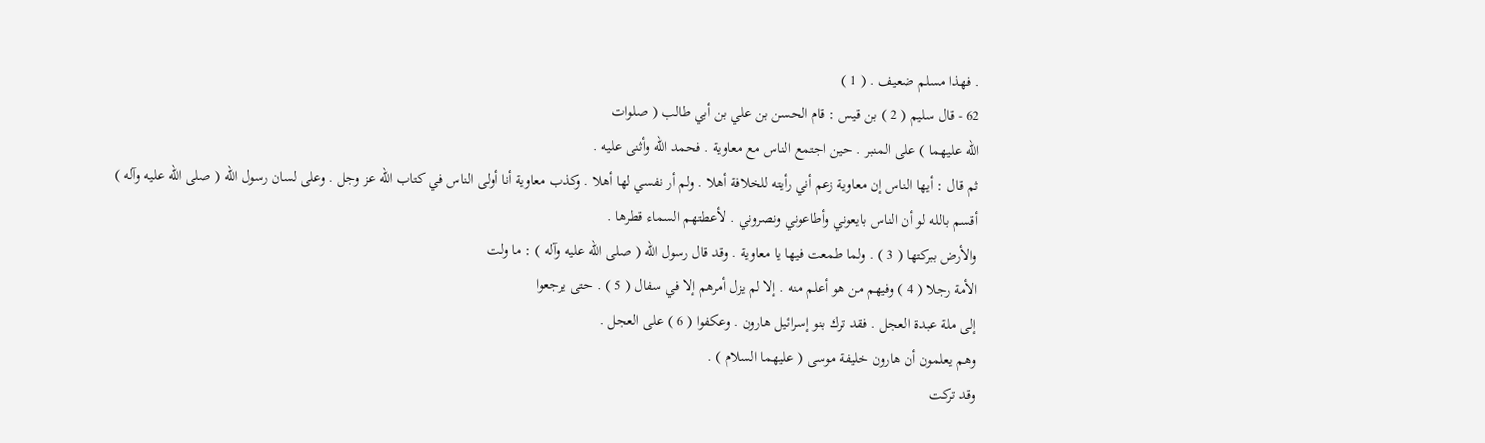. فهذا مسلم ضعيف . ( 1 )
62 - قال سليم ( 2 ) بن قيس : قام الحسن بن علي بن أبي طالب ( صلوات
الله عليهما ) على المنبر . حين اجتمع الناس مع معاوية . فحمد الله وأثنى عليه .
ثم قال : أيها الناس إن معاوية زعم أني رأيته للخلافة أهلا . ولم أر نفسي لها أهلا . وكذب معاوية أنا أولى الناس في كتاب الله عز وجل . وعلى لسان رسول الله ( صلى الله عليه وآله )
أقسم بالله لو أن الناس بايعوني وأطاعوني ونصروني . لأعطتهم السماء قطرها .
والأرض ببركتها ( 3 ) . ولما طمعت فيها يا معاوية . وقد قال رسول الله ( صلى الله عليه وآله ) : ما ولت
الأمة رجلا ( 4 ) وفيهم من هو أعلم منه . إلا لم يزل أمرهم إلا في سفال ( 5 ) . حتى يرجعوا
إلى ملة عبدة العجل . فقد ترك بنو إسرائيل هارون . وعكفوا ( 6 ) على العجل .
وهم يعلمون أن هارون خليفة موسى ( عليهما السلام ) .
وقد تركت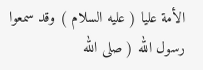الأمة عليا ( عليه السلام ) وقد سمعوا رسول الله ( صلى الله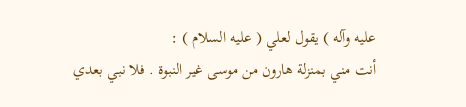عليه وآله ) يقول لعلي ( عليه السلام ) :
أنت مني بمنزلة هارون من موسى غير النبوة . فلا نبي بعدي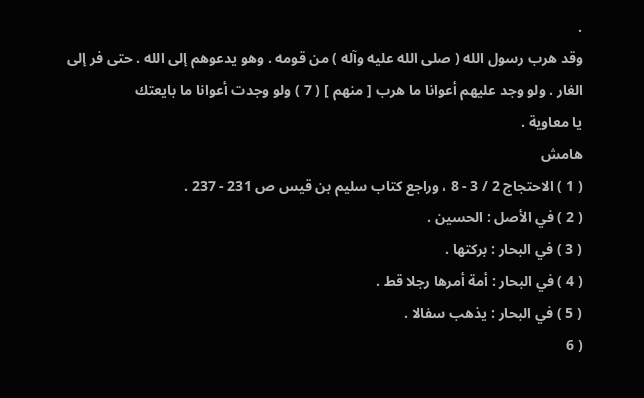.
وقد هرب رسول الله ( صلى الله عليه وآله ) من قومه . وهو يدعوهم إلى الله . حتى فر إلى
الغار . ولو وجد عليهم أعوانا ما هرب [ منهم ] ( 7 ) ولو وجدت أعوانا ما بايعتك
يا معاوية .
هامش
( 1 ) الاحتجاج 2 / 3 - 8 ، وراجع كتاب سليم بن قيس ص 231 - 237 .
( 2 ) في الأصل : الحسين .
( 3 ) في البحار : بركتها .
( 4 ) في البحار : أمة أمرها رجلا قط .
( 5 ) في البحار : يذهب سفالا .
( 6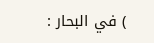) في البحار :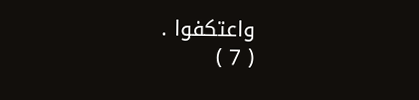واعتكفوا .
( 7 )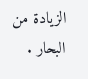الزيادة من البحار .